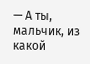— А ты, мальчик, из какой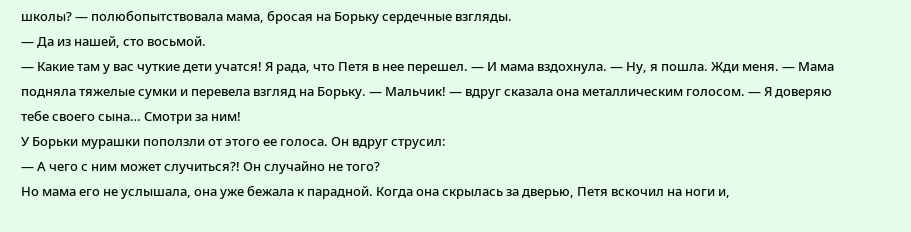школы? — полюбопытствовала мама, бросая на Борьку сердечные взгляды.
— Да из нашей, сто восьмой.
— Какие там у вас чуткие дети учатся! Я рада, что Петя в нее перешел. — И мама вздохнула. — Ну, я пошла. Жди меня. — Мама подняла тяжелые сумки и перевела взгляд на Борьку. — Мальчик! — вдруг сказала она металлическим голосом. — Я доверяю тебе своего сына… Смотри за ним!
У Борьки мурашки поползли от этого ее голоса. Он вдруг струсил:
— А чего с ним может случиться?! Он случайно не того?
Но мама его не услышала, она уже бежала к парадной. Когда она скрылась за дверью, Петя вскочил на ноги и,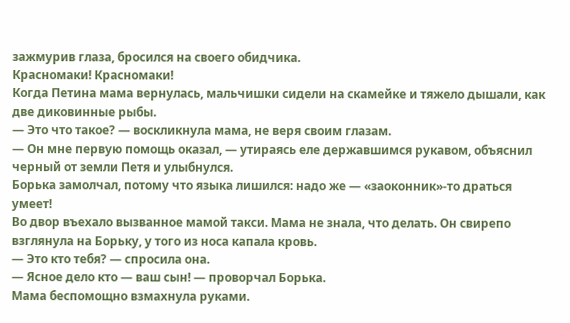зажмурив глаза, бросился на своего обидчика.
Красномаки! Красномаки!
Когда Петина мама вернулась, мальчишки сидели на скамейке и тяжело дышали, как две диковинные рыбы.
— Это что такое? — воскликнула мама, не веря своим глазам.
— Он мне первую помощь оказал, — утираясь еле державшимся рукавом, объяснил черный от земли Петя и улыбнулся.
Борька замолчал, потому что языка лишился: надо же — «заоконник»-то драться умеет!
Во двор въехало вызванное мамой такси. Мама не знала, что делать. Он свирепо взглянула на Борьку, у того из носа капала кровь.
— Это кто тебя? — спросила она.
— Ясное дело кто — ваш сын! — проворчал Борька.
Мама беспомощно взмахнула руками.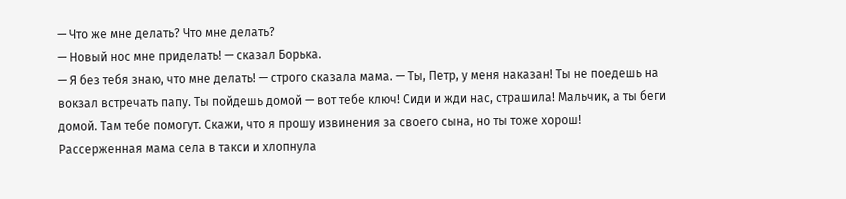— Что же мне делать? Что мне делать?
— Новый нос мне приделать! — сказал Борька.
— Я без тебя знаю, что мне делать! — строго сказала мама. — Ты, Петр, у меня наказан! Ты не поедешь на вокзал встречать папу. Ты пойдешь домой — вот тебе ключ! Сиди и жди нас, страшила! Мальчик, а ты беги домой. Там тебе помогут. Скажи, что я прошу извинения за своего сына, но ты тоже хорош!
Рассерженная мама села в такси и хлопнула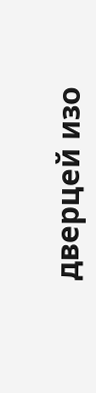дверцей изо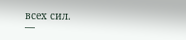всех сил.
—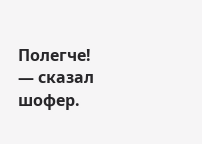Полегче! — сказал шофер.